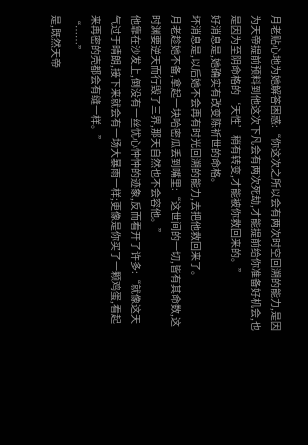月老贴心地为她解答困惑:“你这次之所以会有两次时空回溯的能力,是因为天帝提前预料到他这次下凡会有两次死劫,才能提前给你准备好机会,也是因为至阴命格的‘天性’稍有转变,才能被你救回来的。”
好消息是,她确实有改变陈祈世的命格。
坏消息是,以后她不会再有时光回溯的能力,去把他救回来了。
月老趁她不备,拿起一块哈密瓜丢到嘴里:“这世间的一切,皆有其命数,这时渊要逆天而行毁了三界,那天自然也不会容他。”
他靠在沙发上,倒没有一丝忧心忡忡的迹象,反而看开了许多:“就像这天气过于晴朗,接下来就会有一场大暴雨一样;更像是你买了一颗鸡蛋,看起来再密的壳都会有缝一样。”
“……”
是,既然天帝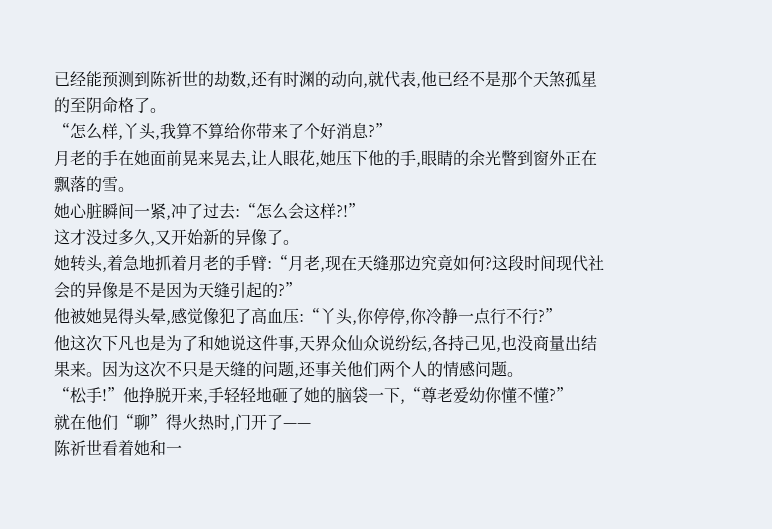已经能预测到陈祈世的劫数,还有时渊的动向,就代表,他已经不是那个天煞孤星的至阴命格了。
“怎么样,丫头,我算不算给你带来了个好消息?”
月老的手在她面前晃来晃去,让人眼花,她压下他的手,眼睛的余光瞥到窗外正在飘落的雪。
她心脏瞬间一紧,冲了过去:“怎么会这样?!”
这才没过多久,又开始新的异像了。
她转头,着急地抓着月老的手臂:“月老,现在天缝那边究竟如何?这段时间现代社会的异像是不是因为天缝引起的?”
他被她晃得头晕,感觉像犯了高血压:“丫头,你停停,你冷静一点行不行?”
他这次下凡也是为了和她说这件事,天界众仙众说纷纭,各持己见,也没商量出结果来。因为这次不只是天缝的问题,还事关他们两个人的情感问题。
“松手!”他挣脱开来,手轻轻地砸了她的脑袋一下,“尊老爱幼你懂不懂?”
就在他们“聊”得火热时,门开了——
陈祈世看着她和一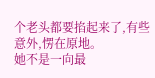个老头都要掐起来了,有些意外,愣在原地。
她不是一向最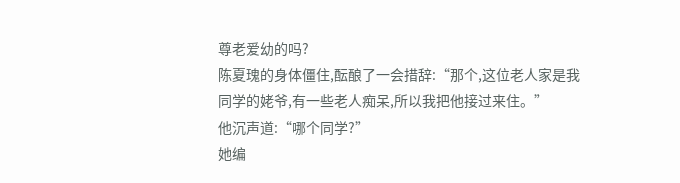尊老爱幼的吗?
陈夏瑰的身体僵住,酝酿了一会措辞:“那个,这位老人家是我同学的姥爷,有一些老人痴呆,所以我把他接过来住。”
他沉声道:“哪个同学?”
她编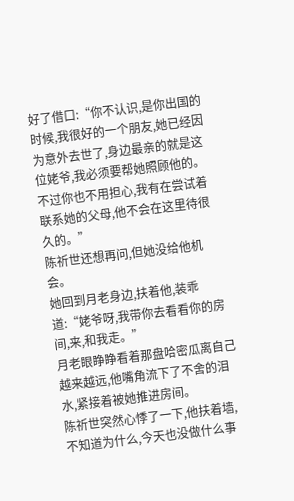好了借口:“你不认识,是你出国的时候,我很好的一个朋友,她已经因为意外去世了,身边最亲的就是这位姥爷,我必须要帮她照顾他的。不过你也不用担心,我有在尝试着联系她的父母,他不会在这里待很久的。”
陈祈世还想再问,但她没给他机会。
她回到月老身边,扶着他,装乖道:“姥爷呀,我带你去看看你的房间,来,和我走。”
月老眼睁睁看着那盘哈密瓜离自己越来越远,他嘴角流下了不舍的泪水,紧接着被她推进房间。
陈祈世突然心悸了一下,他扶着墙,不知道为什么,今天也没做什么事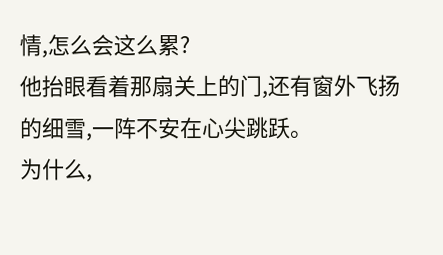情,怎么会这么累?
他抬眼看着那扇关上的门,还有窗外飞扬的细雪,一阵不安在心尖跳跃。
为什么,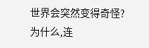世界会突然变得奇怪?
为什么,连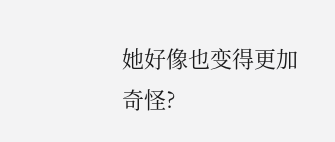她好像也变得更加奇怪?